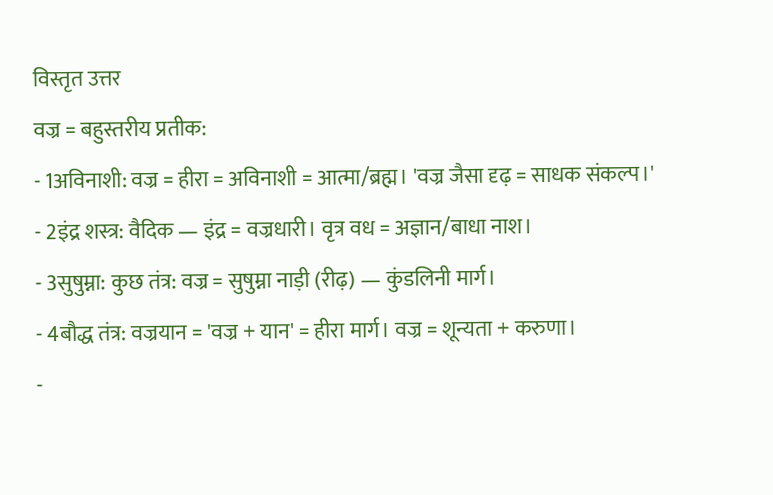विस्तृत उत्तर
वज्र = बहुस्तरीय प्रतीक:
- 1अविनाशी: वज्र = हीरा = अविनाशी = आत्मा/ब्रह्म। 'वज्र जैसा दृढ़ = साधक संकल्प।'
- 2इंद्र शस्त्र: वैदिक — इंद्र = वज्रधारी। वृत्र वध = अज्ञान/बाधा नाश।
- 3सुषुम्ना: कुछ तंत्र: वज्र = सुषुम्ना नाड़ी (रीढ़) — कुंडलिनी मार्ग।
- 4बौद्ध तंत्र: वज्रयान = 'वज्र + यान' = हीरा मार्ग। वज्र = शून्यता + करुणा।
-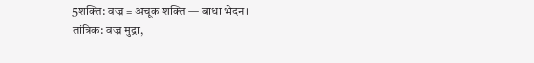5शक्ति: वज्र = अचूक शक्ति — बाधा भेदन।
तांत्रिक: वज्र मुद्रा,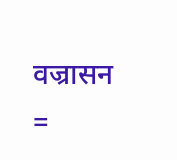वज्रासन =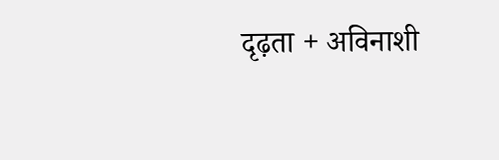दृढ़ता + अविनाशी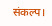संकल्प।